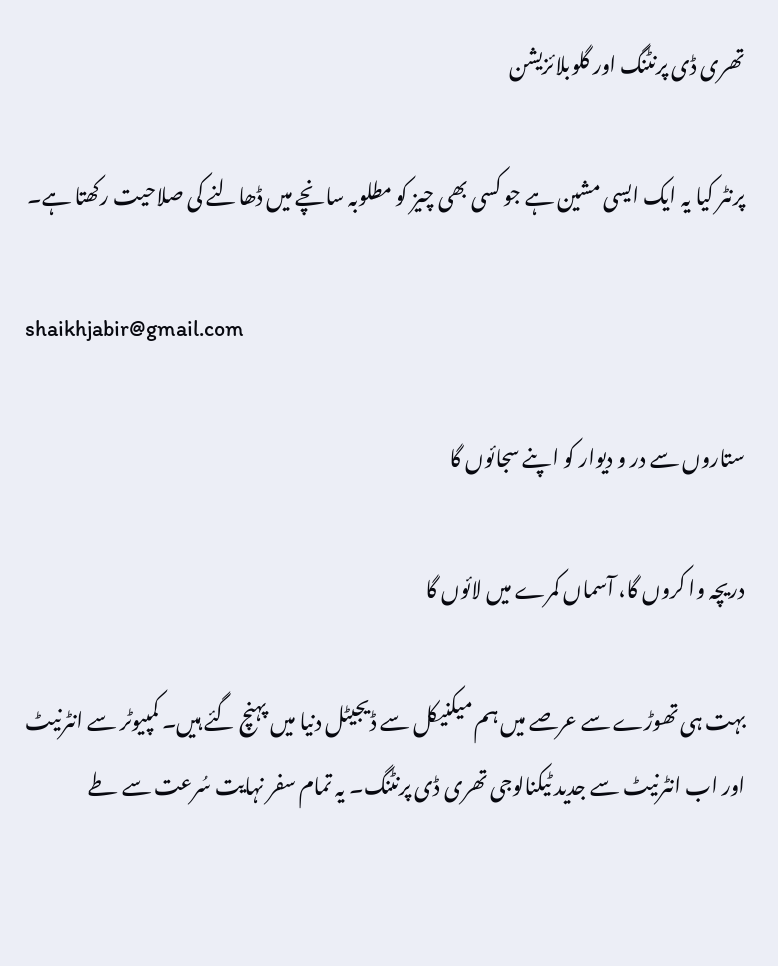تھری ڈی پرنٹنگ اور گلوبلائزیشن

پرنٹر کیا یہ ایک ایسی مشین ہے جو کسی بھی چیز کو مطلوبہ سانچے میں ڈھالنے کی صلاحیت رکھتا ہے۔

shaikhjabir@gmail.com

ستاروں سے در و دیوار کو اپنے سجائوں گا

دریچہ وا کروں گا، آسماں کمرے میں لائوں گا

بہت ہی تھوڑے سے عرصے میں ہم میکنیکل سے ڈیجیٹل دنیا میں پہنچ گئے ہیں۔ کمپیوٹر سے انٹرنیٹ اور اب انٹرنیٹ سے جدید ٹیکنالوجی تھری ڈی پرنٹنگ۔ یہ تمام سفر نہایت سُرعت سے طے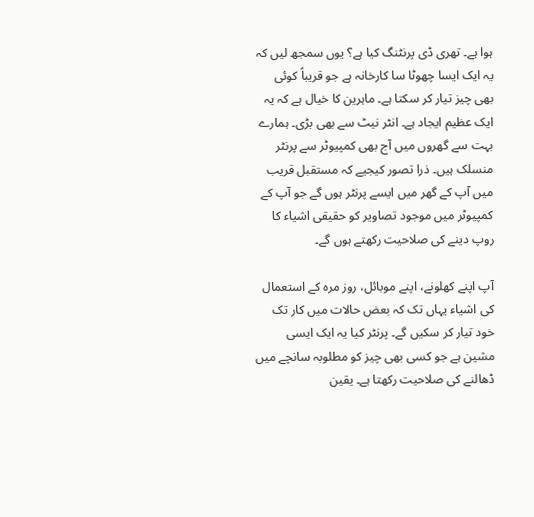ہوا ہے۔ تھری ڈی پرنٹنگ کیا ہے؟ یوں سمجھ لیں کہ یہ ایک ایسا چھوٹا سا کارخانہ ہے جو قریباً کوئی بھی چیز تیار کر سکتا ہے۔ ماہرین کا خیال ہے کہ یہ ایک عظیم ایجاد ہے۔ انٹر نیٹ سے بھی بڑی۔ ہمارے بہت سے گھروں میں آج بھی کمپیوٹر سے پرنٹر منسلک ہیں۔ ذرا تصور کیجیے کہ مستقبل قریب میں آپ کے گھر میں ایسے پرنٹر ہوں گے جو آپ کے کمپیوٹر میں موجود تصاویر کو حقیقی اشیاء کا روپ دینے کی صلاحیت رکھتے ہوں گے۔

آپ اپنے کھلونے، اپنے موبائل، روز مرہ کے استعمال کی اشیاء یہاں تک کہ بعض حالات میں کار تک خود تیار کر سکیں گے۔ پرنٹر کیا یہ ایک ایسی مشین ہے جو کسی بھی چیز کو مطلوبہ سانچے میں ڈھالنے کی صلاحیت رکھتا ہے۔ یقین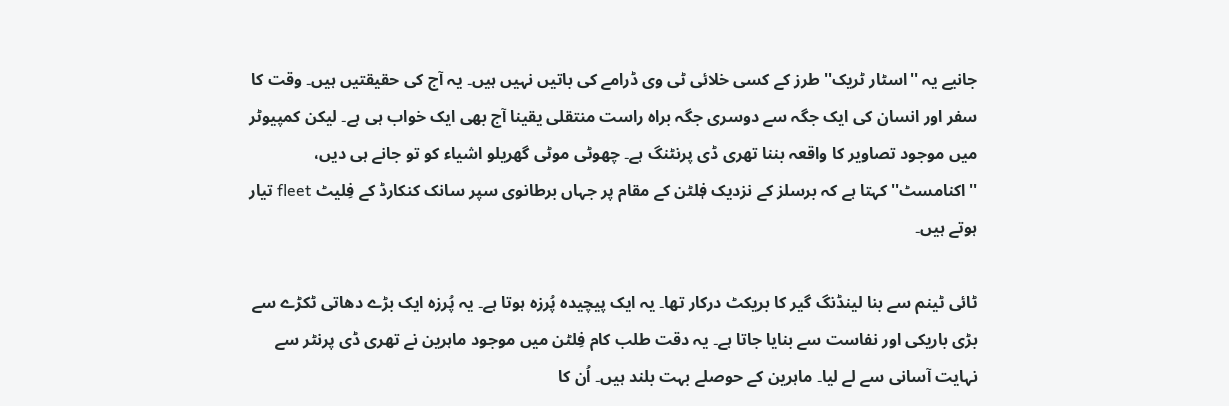جانیے یہ ''اسٹار ٹریک'' طرز کے کسی خلائی ٹی وی ڈرامے کی باتیں نہیں ہیں۔ یہ آج کی حقیقتیں ہیں۔ وقت کا سفر اور انسان کی ایک جگہ سے دوسری جگہ براہ راست منتقلی یقینا آج بھی ایک خواب ہی ہے۔ لیکن کمپیوٹر میں موجود تصاویر کا واقعہ بننا تھری ڈی پرنٹنگ ہے۔ چھوٹی موٹی گھریلو اشیاء کو تو جانے ہی دیں، ''اکنامسٹ'' کہتا ہے کہ برسلز کے نزدیک فٖلٹن کے مقام پر جہاں برطانوی سپر سانک کنکارڈ کے فِلیٹ fleet تیار ہوتے ہیں۔

ٹائی ٹینم سے بنا لینڈنگ گیر کا بریکٹ درکار تھا۔ یہ ایک پیچیدہ پُرزہ ہوتا ہے۔ یہ پُرزہ ایک بڑے دھاتی ٹکڑے سے بڑی باریکی اور نفاست سے بنایا جاتا ہے۔ یہ دقت طلب کام فِلٹن میں موجود ماہرین نے تھری ڈی پرنٹر سے نہایت آسانی سے لے لیا۔ ماہرین کے حوصلے بہت بلند ہیں۔ اُن کا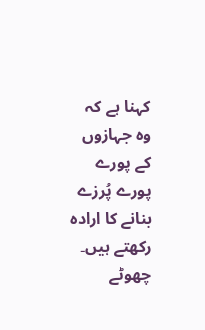کہنا ہے کہ وہ جہازوں کے پورے پورے پُرزے بنانے کا ارادہ رکھتے ہیں۔ چھوٹے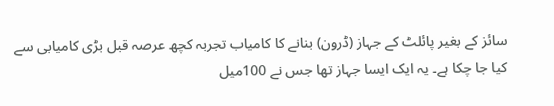سائز کے بغیر پائلٹ کے جہاز (ڈرون) بنانے کا کامیاب تجربہ کچھ عرصہ قبل بڑی کامیابی سے کیا جا چکا ہے۔ یہ ایک ایسا جہاز تھا جس نے 100میل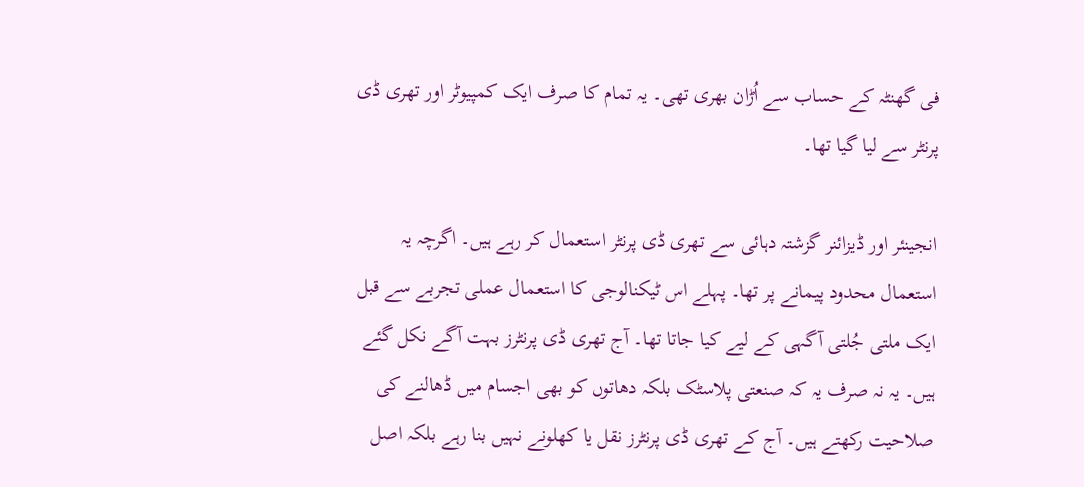فی گھنٹہ کے حساب سے اُڑان بھری تھی۔ یہ تمام کا صرف ایک کمپیوٹر اور تھری ڈی پرنٹر سے لیا گیا تھا۔

انجینئر اور ڈیزائنر گزشتہ دہائی سے تھری ڈی پرنٹر استعمال کر رہے ہیں۔ اگرچہ یہ استعمال محدود پیمانے پر تھا۔ پہلے اس ٹیکنالوجی کا استعمال عملی تجربے سے قبل ایک ملتی جُلتی آگہی کے لیے کیا جاتا تھا۔ آج تھری ڈی پرنٹرز بہت آگے نکل گئے ہیں۔ یہ نہ صرف یہ کہ صنعتی پلاسٹک بلکہ دھاتوں کو بھی اجسام میں ڈھالنے کی صلاحیت رکھتے ہیں۔ آج کے تھری ڈی پرنٹرز نقل یا کھلونے نہیں بنا رہے بلکہ اصل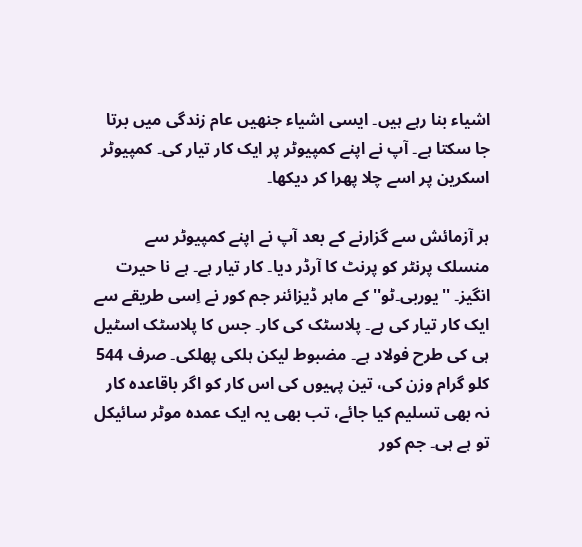اشیاء بنا رہے ہیں۔ ایسی اشیاء جنھیں عام زندگی میں برتا جا سکتا ہے۔ آپ نے اپنے کمپیوٹر پر ایک کار تیار کی۔ کمپیوٹر اسکرین پر اسے چلا پھرا کر دیکھا۔

ہر آزمائش سے گزارنے کے بعد آپ نے اپنے کمپیوٹر سے منسلک پرنٹر کو پرنٹ کا آرڈر دیا۔ کار تیار ہے۔ ہے نا حیرت انگیز۔ ''یوربی۔ٹو'' کے ماہر ڈیزائنر جم کور نے اِسی طریقے سے ایک کار تیار کی ہے۔ پلاسٹک کی کار۔ جس کا پلاسٹک اسٹیل ہی کی طرح فولاد ہے۔ مضبوط لیکن ہلکی پھلکی۔ صرف 544 کلو گرام وزن کی، تین پہیوں کی اس کار کو اگر باقاعدہ کار نہ بھی تسلیم کیا جائے، تب بھی یہ ایک عمدہ موٹر سائیکل تو ہے ہی۔ جم کور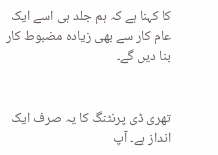کا کہنا ہے کہ ہم جلد ہی اسے ایک عام کار سے بھی زیادہ مضبوط کار بنا دیں گے۔


تھری ڈی پرنٹنگ کا یہ صرف ایک انداز ہے۔ آپ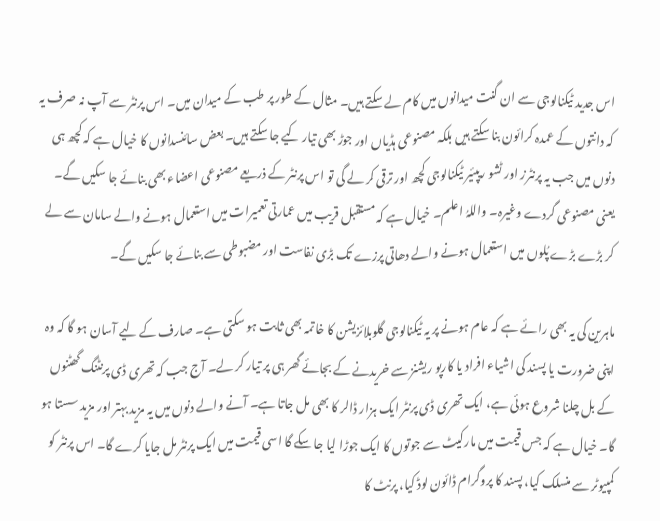اس جدید ٹیکنالوجی سے ان گنت میدانوں میں کام لے سکتے ہیں۔ مثال کے طور پر طب کے میدان میں۔ اس پرنٹر سے آپ نہ صرف یہ کہ دانتوں کے عمدہ کرائون بنا سکتے ہیں بلکہ مصنوعی ہڈیاں اور جوڑ بھی تیار کیے جا سکتے ہیں۔ بعض سائنسدانوں کا خیال ہے کہ کچھ ہی دنوں میں جب یہ پرنٹرز اور ٹشو ریپئیر ٹیکنالوجی کچھ اور ترقی کر لے گی تو اس پرنٹر کے ذریعے مصنوعی اعضاء بھی بنائے جا سکیں گے۔ یعنی مصنوعی گردے وغیرہ۔ واللہُ اعلم۔ خیال ہے کہ مستقبل قریب میں عمارتی تعمیرات میں استعمال ہونے والے سامان سے لے کر بڑے بڑے پُلوں میں استعمال ہونے والے دھاتی پرزے تک بڑی نفاست اور مضبوطی سے بنائے جا سکیں گے۔

ماہرین کی یہ بھی رائے ہے کہ عام ہونے پر یہ ٹیکنالوجی گلوبلائزیشن کا خاتمہ بھی ثابت ہو سکتی ہے۔ صارف کے لیے آسان ہو گا کہ وہ اپنی ضرورت یا پسند کی اشیاء افراد یا کارپو ریشنز سے خریدنے کے بجائے گھر ہی پر تیار کر لے۔ آج جب کہ تھری ڈی پرنٹنگ گھٹنوں کے بل چلنا شروع ہوئی ہے، ایک تھری ڈی پرنٹر ایک ہزار ڈالر کا بھی مل جاتا ہے۔ آنے والے دنوں میں یہ مزید بہتر اور مزید سستا ہو گا۔ خیال ہے کہ جس قیمت میں مارکیٹ سے جوتوں کا ایک جوڑا لیا جا سکے گا اسی قیمت میں ایک پرنٹر مل جایا کرے گا۔ اس پرنٹر کو کمپیوٹر سے منسلک کیا، پسند کا پروگرام ڈائون لوڈ کیا، پرنٹ کا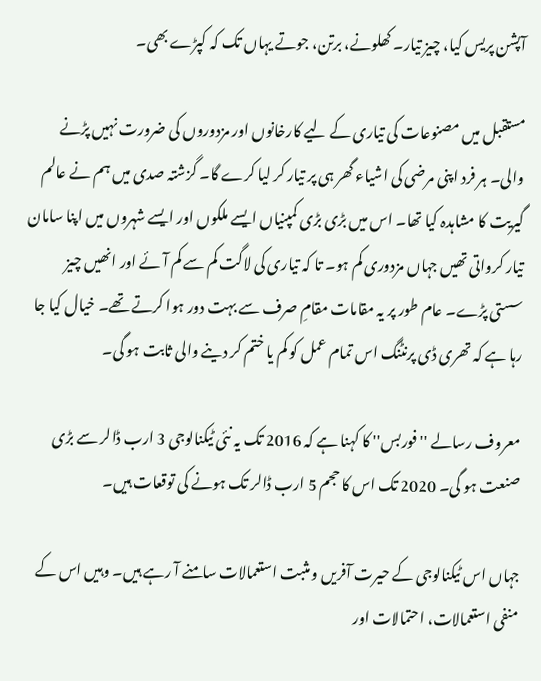آپشن پریس کیا، چیز تیار۔ کھلونے، برتن، جوتے یہاں تک کہ کپڑے بھی۔

مستقبل میں مصنوعات کی تیاری کے لیے کارخانوں اور مزدوروں کی ضرورت نہیں پڑنے والی۔ ہر فرد اپنی مرضی کی اشیاء گھر ہی پر تیار کر لیا کرے گا۔ گزشتہ صدی میں ہم نے عالم گیریت کا مشاہدہ کیا تھا۔ اس میں بڑی بڑی کمپنیاں ایسے ملکوں اور ایسے شہروں میں اپنا سامان تیار کرواتی تھیں جہاں مزدوری کم ہو۔ تا کہ تیاری کی لاگت کم سے کم آئے اور انھیں چیز سستی پڑے۔ عام طور پر یہ مقامات مقامِ صرف سے بہت دور ہوا کرتے تھے۔ خیال کیا جا رہا ہے کہ تھری ڈی پرنٹنگ اس تمام عمل کو کم یا ختم کر دینے والی ثابت ہو گی۔

معروف رسالے ''فوربس'' کا کہنا ہے کہ 2016 تک یہ نئی ٹیکنالوجی 3 ارب ڈالر سے بڑی صنعت ہو گی۔ 2020 تک اس کا حجم 5 ارب ڈالر تک ہونے کی توقعات ہیں۔

جہاں اس ٹیکنالوجی کے حیرت آفریں و مثبت استعمالات سامنے آ رہے ہیں۔ وہیں اس کے منفی استعمالات، احتمالات اور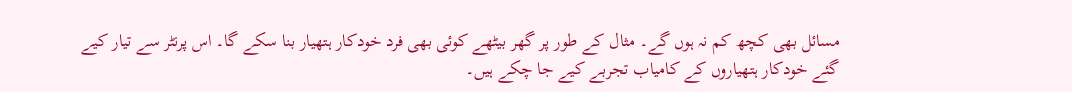مسائل بھی کچھ کم نہ ہوں گے۔ مثال کے طور پر گھر بیٹھے کوئی بھی فرد خودکار ہتھیار بنا سکے گا۔ اس پرنٹر سے تیار کیے گئے خودکار ہتھیاروں کے کامیاب تجربے کیے جا چکے ہیں۔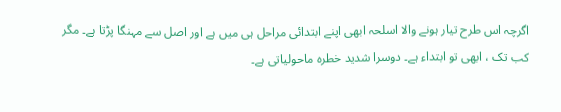اگرچہ اس طرح تیار ہونے والا اسلحہ ابھی اپنے ابتدائی مراحل ہی میں ہے اور اصل سے مہنگا پڑتا ہے۔ مگر کب تک ، ابھی تو ابتداء ہے۔ دوسرا شدید خطرہ ماحولیاتی ہے۔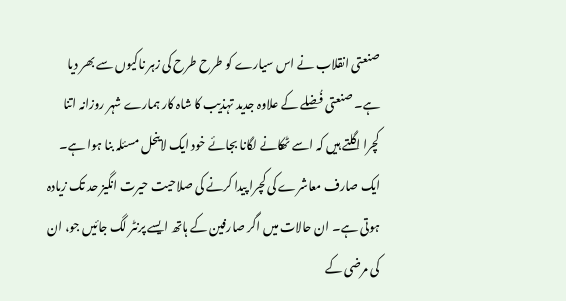صنعتی انقلاب نے اس سیارے کو طرح طرح کی زہر ناکیوں سے بھر دیا ہے۔ صنعتی فُضلے کے علاوہ جدید تہذیب کا شاہ کار ہمارے شہر روزانہ اتنا کچرا اگلتے ہیں کہ اسے ٹھکانے لگانا بجائے خود ایک لاینحل مسئلہ بنا ہوا ہے۔ ایک صارف معاشرے کی کچرا پیدا کرنے کی صلاحیت حیرت انگیز حد تک زیادہ ہوتی ہے۔ ان حالات میں اگر صارفین کے ہاتھ ایسے پرنٹر لگ جائیں جو، ان کی مرضی کے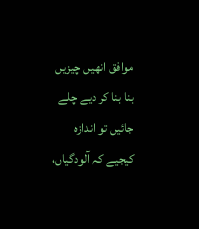موافق انھیں چیزیں بنا بنا کر دیے چلے جائیں تو اندازہ کیجیے کہ آلودگیاں،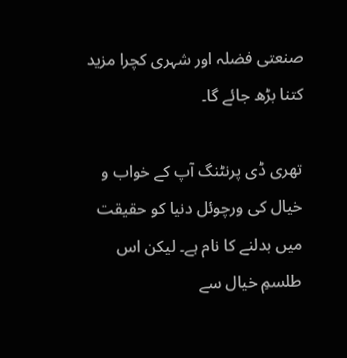صنعتی فضلہ اور شہری کچرا مزید کتنا بڑھ جائے گا۔

تھری ڈی پرنٹنگ آپ کے خواب و خیال کی ورچوئل دنیا کو حقیقت میں بدلنے کا نام ہے۔ لیکن اس طلسمِ خیال سے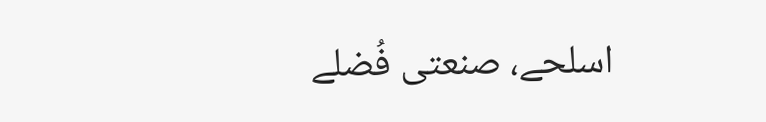اسلحے، صنعتی فُضلے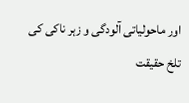اور ماحولیاتی آلودگی و زہر ناکی کی تلخ حقیقت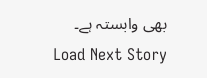بھی وابستہ ہے۔
Load Next Story